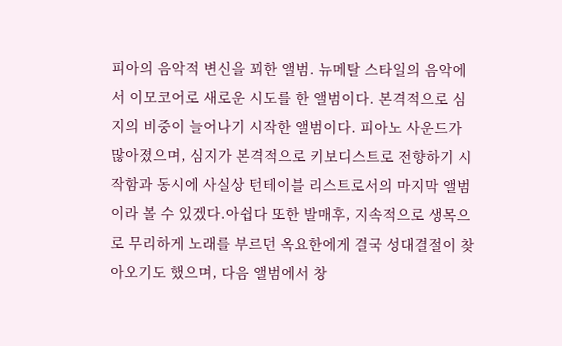피아의 음악적 변신을 꾀한 앨범. 뉴메탈 스타일의 음악에서 이모코어로 새로운 시도를 한 앨범이다. 본격적으로 심지의 비중이 늘어나기 시작한 앨범이다. 피아노 사운드가 많아졌으며, 심지가 본격적으로 키보디스트로 전향하기 시작함과 동시에 사실상 턴테이블 리스트로서의 마지막 앨범이라 볼 수 있겠다.아쉽다 또한 발매후, 지속적으로 생목으로 무리하게 노래를 부르던 옥요한에게 결국 성대결절이 찾아오기도 했으며, 다음 앨범에서 창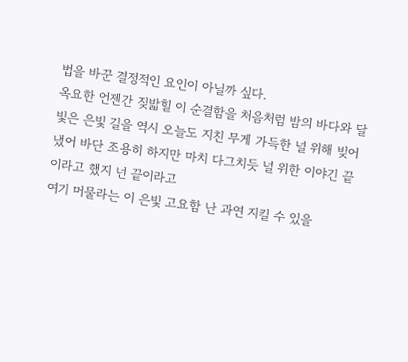법을 바꾼 결정적인 요인이 아닐까 싶다.
옥요한 언젠간 짖밟힐 이 순결함을 처음처럼 밤의 바다와 달빛은 은빛 길을 역시 오늘도 지친 무게 가득한 널 위해 빚어냈어 바단 조용히 하지만 마치 다그치듯 널 위한 이야긴 끝이라고 했지 넌 끝이라고
여기 머물라는 이 은빛 고요함 난 과연 지킬 수 있을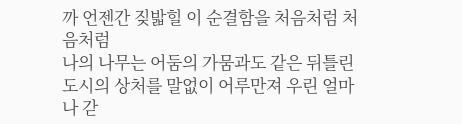까 언젠간 짖밟힐 이 순결함을 처음처럼 처음처럼
나의 나무는 어둠의 가뭄과도 같은 뒤틀린 도시의 상처를 말없이 어루만져 우린 얼마나 갇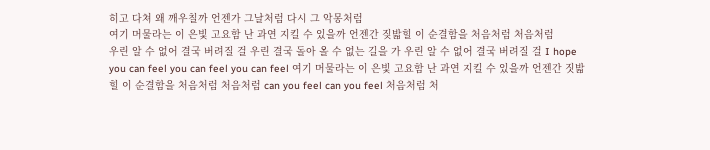히고 다쳐 왜 깨우칠까 언젠가 그날처럼 다시 그 악몽처럼
여기 머물라는 이 은빛 고요함 난 과연 지킬 수 있을까 언젠간 짖밟힐 이 순결함을 처음처럼 처음처럼
우린 알 수 없어 결국 버려질 걸 우린 결국 돌아 올 수 없는 길을 가 우린 알 수 없어 결국 버려질 걸 I hope you can feel you can feel you can feel 여기 머물라는 이 은빛 고요함 난 과연 지킬 수 있을까 언젠간 짓밟힐 이 순결함을 처음처럼 처음처럼 can you feel can you feel 처음처럼 처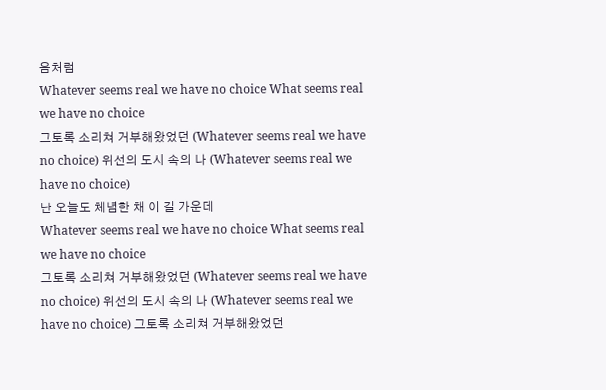음처럼
Whatever seems real we have no choice What seems real we have no choice
그토록 소리쳐 거부해왔었던 (Whatever seems real we have no choice) 위선의 도시 속의 나 (Whatever seems real we have no choice)
난 오늘도 체념한 채 이 길 가운데
Whatever seems real we have no choice What seems real we have no choice
그토록 소리쳐 거부해왔었던 (Whatever seems real we have no choice) 위선의 도시 속의 나 (Whatever seems real we have no choice) 그토록 소리쳐 거부해왔었던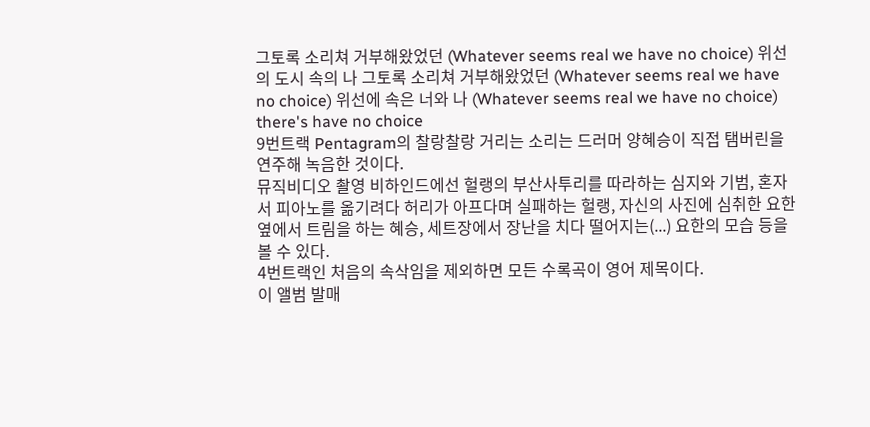그토록 소리쳐 거부해왔었던 (Whatever seems real we have no choice) 위선의 도시 속의 나 그토록 소리쳐 거부해왔었던 (Whatever seems real we have no choice) 위선에 속은 너와 나 (Whatever seems real we have no choice) there's have no choice
9번트랙 Pentagram의 찰랑찰랑 거리는 소리는 드러머 양혜승이 직접 탬버린을 연주해 녹음한 것이다.
뮤직비디오 촬영 비하인드에선 헐랭의 부산사투리를 따라하는 심지와 기범, 혼자서 피아노를 옮기려다 허리가 아프다며 실패하는 헐랭, 자신의 사진에 심취한 요한 옆에서 트림을 하는 혜승, 세트장에서 장난을 치다 떨어지는(...) 요한의 모습 등을 볼 수 있다.
4번트랙인 처음의 속삭임을 제외하면 모든 수록곡이 영어 제목이다.
이 앨범 발매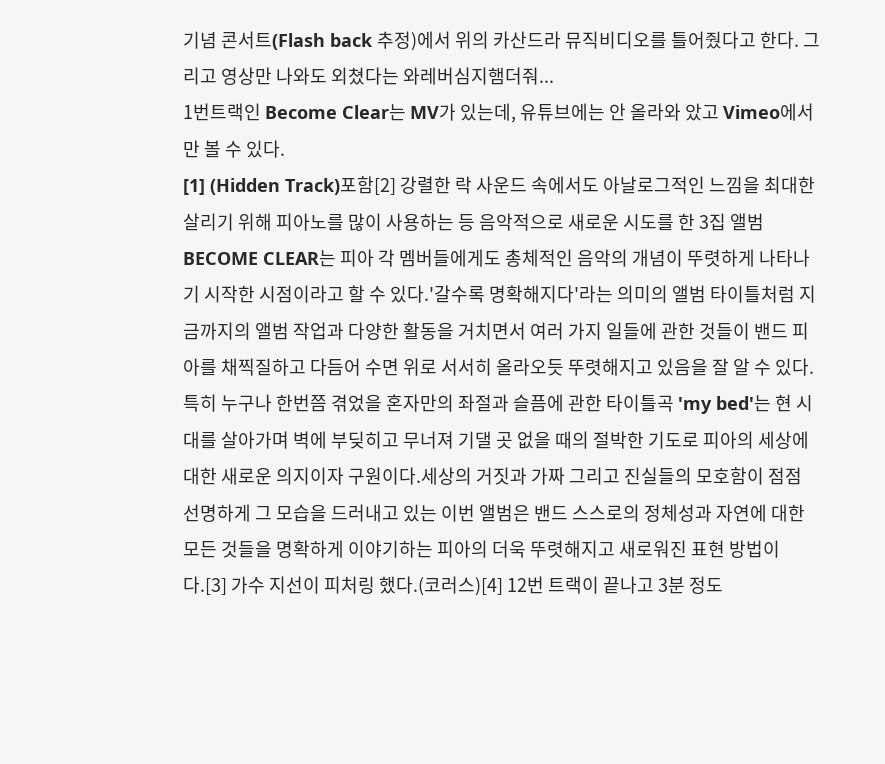기념 콘서트(Flash back 추정)에서 위의 카산드라 뮤직비디오를 틀어줬다고 한다. 그리고 영상만 나와도 외쳤다는 와레버심지햄더줘...
1번트랙인 Become Clear는 MV가 있는데, 유튜브에는 안 올라와 았고 Vimeo에서만 볼 수 있다.
[1] (Hidden Track)포함[2] 강렬한 락 사운드 속에서도 아날로그적인 느낌을 최대한 살리기 위해 피아노를 많이 사용하는 등 음악적으로 새로운 시도를 한 3집 앨범 BECOME CLEAR는 피아 각 멤버들에게도 총체적인 음악의 개념이 뚜렷하게 나타나기 시작한 시점이라고 할 수 있다.'갈수록 명확해지다'라는 의미의 앨범 타이틀처럼 지금까지의 앨범 작업과 다양한 활동을 거치면서 여러 가지 일들에 관한 것들이 밴드 피아를 채찍질하고 다듬어 수면 위로 서서히 올라오듯 뚜렷해지고 있음을 잘 알 수 있다.특히 누구나 한번쯤 겪었을 혼자만의 좌절과 슬픔에 관한 타이틀곡 'my bed'는 현 시대를 살아가며 벽에 부딪히고 무너져 기댈 곳 없을 때의 절박한 기도로 피아의 세상에 대한 새로운 의지이자 구원이다.세상의 거짓과 가짜 그리고 진실들의 모호함이 점점 선명하게 그 모습을 드러내고 있는 이번 앨범은 밴드 스스로의 정체성과 자연에 대한 모든 것들을 명확하게 이야기하는 피아의 더욱 뚜렷해지고 새로워진 표현 방법이다.[3] 가수 지선이 피처링 했다.(코러스)[4] 12번 트랙이 끝나고 3분 정도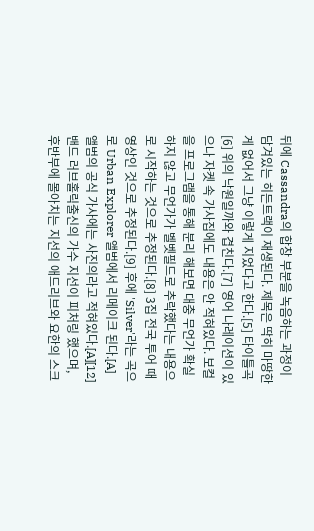뒤에 Cassandra의 합창 부분을 녹음하는 과정이 담겨있는 히든트랙이 재생된다. 제목은 딱히 마땅한 게 없어서 그냥 이렇게 지었다고 한다.[5] 타이틀곡[6] 위의 낙원일까와 겹친다.[7] 영어 나레이션이 있으나 자켓 속 가사집에도 내용은 안 적혀있다. 보컬을 프로그램을 통해 분리 해보면 대충 무언가 확실하지 않고 무언가가 벨벳필드로 추락했다는 내용으로 시작하는 것으로 추정된다.[8] 3집 전국 투어 때 영상인 것으로 추정된다.[9] 후에 'Silver'라는 곡으로 Urban Explorer 앨범에서 리메이크 된다.[A] 앨범의 공식 가사에는 사진의라고 적혀있다.[A][12] 밴드 러브홀릭출신의 가수 지선이 피처링 했으며, 후반부에 몰아치는 지선의 애드리브와 요한의 스크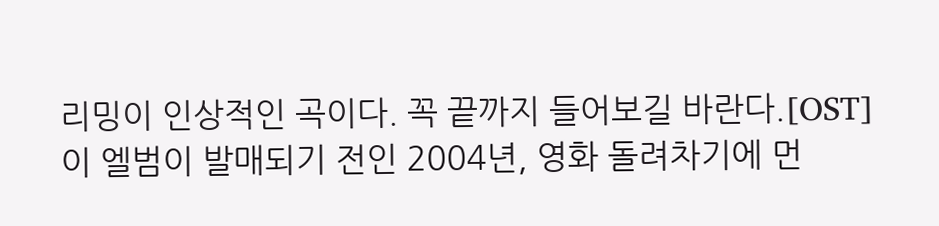리밍이 인상적인 곡이다. 꼭 끝까지 들어보길 바란다.[OST] 이 엘범이 발매되기 전인 2004년, 영화 돌려차기에 먼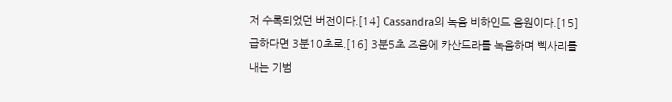저 수록되었던 버전이다.[14] Cassandra의 녹음 비하인드 음원이다.[15] 급하다면 3분10초로.[16] 3분5초 즈음에 카산드라를 녹음하며 삑사리를 내는 기범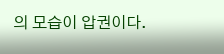의 모습이 압권이다.